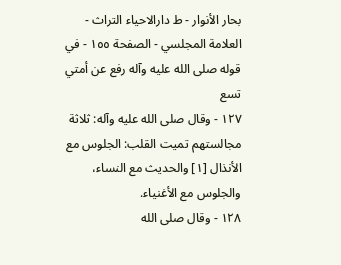بحار الأنوار - ط دارالاحیاء التراث - العلامة المجلسي - الصفحة ١٥٥ - في قوله صلى الله عليه وآله رفع عن أمتي تسع
١٢٧ - وقال صلى الله عليه وآله: ثلاثة مجالستهم تميت القلب: الجلوس مع الأنذال [١] والحديث مع النساء، والجلوس مع الأغنياء.
١٢٨ - وقال صلى الله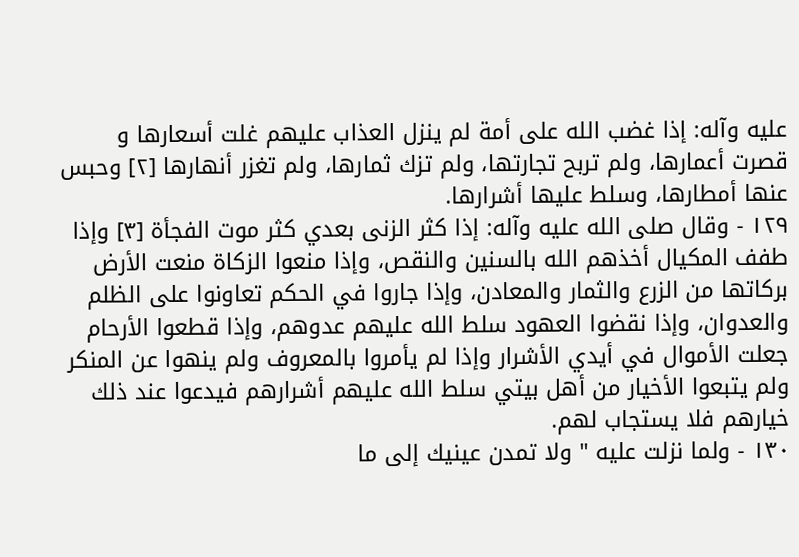عليه وآله: إذا غضب الله على أمة لم ينزل العذاب عليهم غلت أسعارها و قصرت أعمارها، ولم تربح تجارتها، ولم تزك ثمارها، ولم تغزر أنهارها [٢] وحبس عنها أمطارها، وسلط عليها أشرارها.
١٢٩ - وقال صلى الله عليه وآله: إذا كثر الزنى بعدي كثر موت الفجأة [٣] وإذا طفف المكيال أخذهم الله بالسنين والنقص، وإذا منعوا الزكاة منعت الأرض بركاتها من الزرع والثمار والمعادن، وإذا جاروا في الحكم تعاونوا على الظلم والعدوان، وإذا نقضوا العهود سلط الله عليهم عدوهم، وإذا قطعوا الأرحام جعلت الأموال في أيدي الأشرار وإذا لم يأمروا بالمعروف ولم ينهوا عن المنكر ولم يتبعوا الأخيار من أهل بيتي سلط الله عليهم أشرارهم فيدعوا عند ذلك خيارهم فلا يستجاب لهم.
١٣٠ - ولما نزلت عليه " ولا تمدن عينيك إلى ما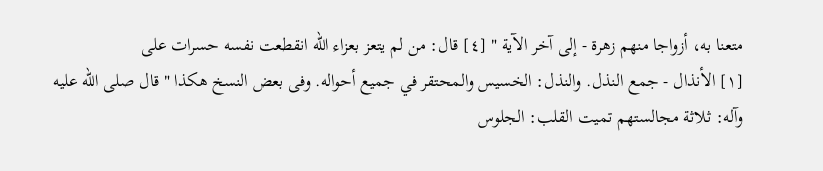متعنا به، أزواجا منهم زهرة - إلى آخر الآية " [٤] قال: من لم يتعز بعزاء الله انقطعت نفسه حسرات على
[١] الأنذال - جمع النذل. والنذل: الخسيس والمحتقر في جميع أحواله. وفى بعض النسخ هكذا " قال صلى الله عليه وآله: ثلاثة مجالستهم تميت القلب: الجلوس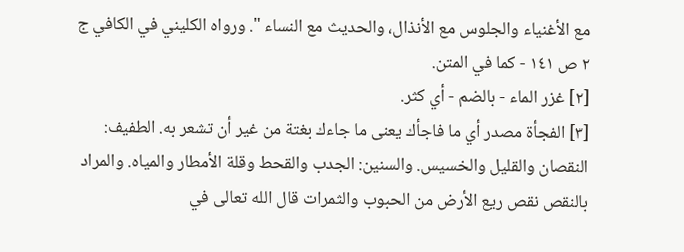مع الأغنياء والجلوس مع الأنذال، والحديث مع النساء ". ورواه الكليني في الكافي ج ٢ ص ١٤١ - كما في المتن.
[٢] غزر الماء - بالضم - أي كثر.
[٣] الفجأة مصدر أي ما فاجأك يعنى ما جاءك بغتة من غير أن تشعر به. الطفيف:
النقصان والقليل والخسيس. والسنين: الجدب والقحط وقلة الأمطار والمياه. والمراد بالنقص نقص ريع الأرض من الحبوب والثمرات قال الله تعالى في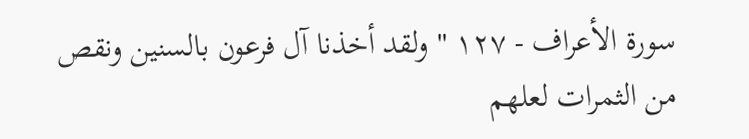سورة الأعراف - ١٢٧ " ولقد أخذنا آل فرعون بالسنين ونقص من الثمرات لعلهم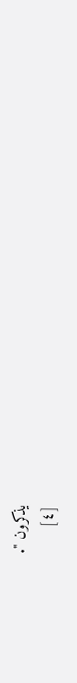يذكرون ".
[٤]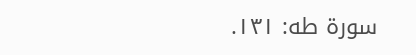سورة طه: ١٣١.